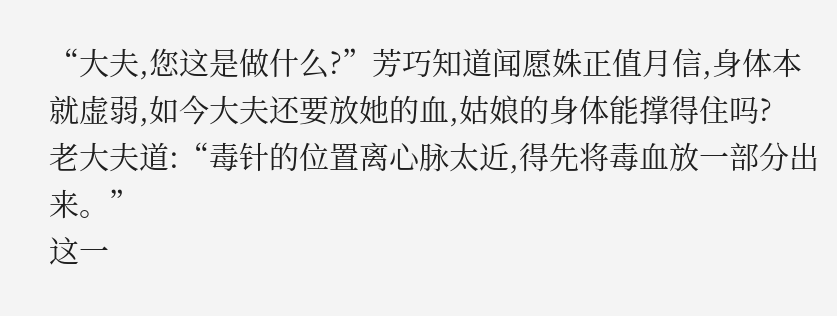“大夫,您这是做什么?”芳巧知道闻愿姝正值月信,身体本就虚弱,如今大夫还要放她的血,姑娘的身体能撑得住吗?
老大夫道:“毒针的位置离心脉太近,得先将毒血放一部分出来。”
这一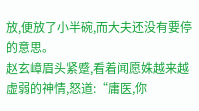放,便放了小半碗,而大夫还没有要停的意思。
赵玄嶂眉头紧蹙,看着闻愿姝越来越虚弱的神情,怒道:“庸医,你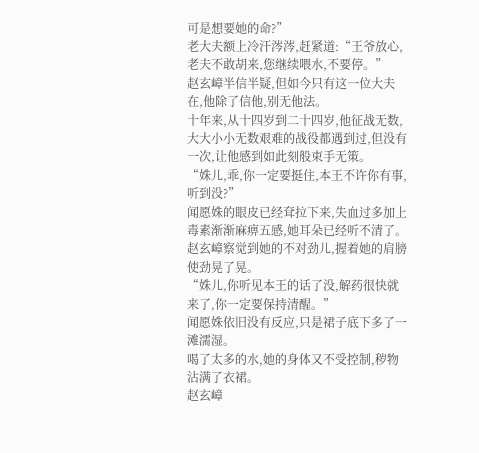可是想要她的命?”
老大夫额上冷汗涔涔,赶紧道:“王爷放心,老夫不敢胡来,您继续喂水,不要停。”
赵玄嶂半信半疑,但如今只有这一位大夫在,他除了信他,别无他法。
十年来,从十四岁到二十四岁,他征战无数,大大小小无数艰难的战役都遇到过,但没有一次,让他感到如此刻般束手无策。
“姝儿,乖,你一定要挺住,本王不许你有事,听到没?”
闻愿姝的眼皮已经耷拉下来,失血过多加上毒素渐渐麻痹五感,她耳朵已经听不清了。
赵玄嶂察觉到她的不对劲儿,握着她的肩膀使劲晃了晃。
“姝儿,你听见本王的话了没,解药很快就来了,你一定要保持清醒。”
闻愿姝依旧没有反应,只是裙子底下多了一滩濡湿。
喝了太多的水,她的身体又不受控制,秽物沾满了衣裙。
赵玄嶂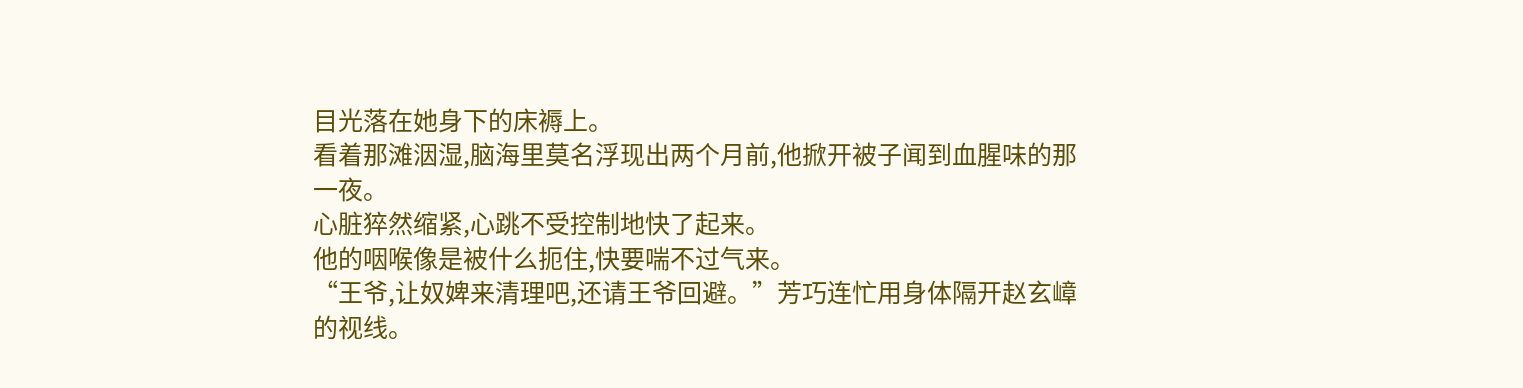目光落在她身下的床褥上。
看着那滩洇湿,脑海里莫名浮现出两个月前,他掀开被子闻到血腥味的那一夜。
心脏猝然缩紧,心跳不受控制地快了起来。
他的咽喉像是被什么扼住,快要喘不过气来。
“王爷,让奴婢来清理吧,还请王爷回避。”芳巧连忙用身体隔开赵玄嶂的视线。